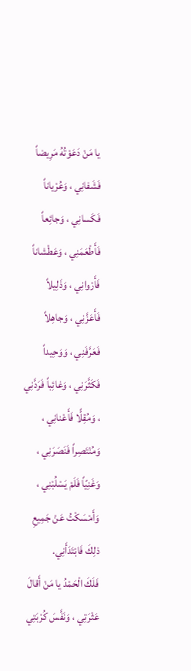يا مَنْ دَعَوْتُهُ مَرِيضاً فَشَفانِي ، وَعُرْياناً فَكَسانِي ، وَجائِعاً فَأَطْعَمَنِي ، وَعَطْشاناً فَأَرْوانِي ، وَذَلِيلاً فَأَعَزَّنِي ، وَجاهِلاً فَعَرَّفَنِي ، وَوَحِيداً فَكَثَّرَنِي ، وَغائِباً فَرَدَّنِي ، وَمُقِلًّا فَأَعْنانِي ، وَمُنْتَصِراً فَنَصَرَنِي ، وَغَنِيّاً فَلَمْ يَسْلُبْنِي ، وَأَمْسَكْتُ عَنْ جَمِيعِ ذلِكَ فَابْتَدَأَنِي.
فَلَكَ الْحَمْدُ يا مَنْ أَقالَ عَثْرَتِي ، وَنَفَّسَ كُرْبَتِي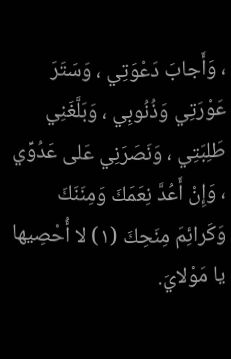، وَأَجابَ دَعْوَتِي ، وَسَتَرَ عَوْرَتِي وَذُنُوبِي ، وَبَلَّغَنِي طَلِبَتِي ، وَنَصَرَنِي عَلى عَدُوِّي ، وَإِنْ أَعُدَّ نِعَمَكَ وَمِنَنَكَ وَكَرائِمَ مِنَحِكَ (١) لا أُحْصِيها يا مَوْلايَ.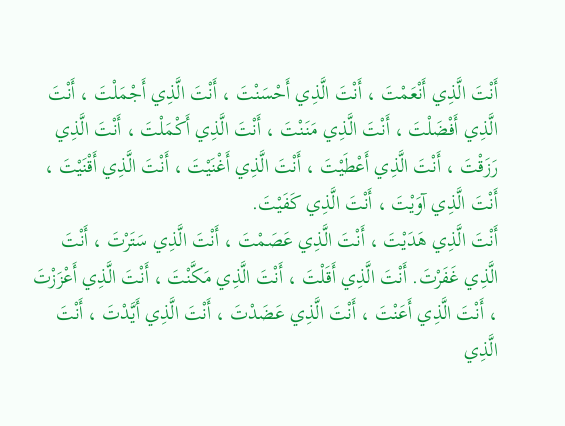أَنْتَ الَّذِي أَنْعَمْتَ ، أَنْتَ الَّذِي أَحْسَنْتَ ، أَنْتَ الَّذِي أَجْمَلْتَ ، أَنْتَ الَّذِي أَفْضَلْتَ ، أَنْتَ الَّذِي مَنَنْتَ ، أَنْتَ الَّذِي أَكْمَلْتَ ، أَنْتَ الَّذِي رَزَقْتَ ، أَنْتَ الَّذِي أَعْطَيْتَ ، أَنْتَ الَّذِي أَغْنَيْتَ ، أَنْتَ الَّذِي أَقْنَيْتَ ، أَنْتَ الَّذِي آوَيْتَ ، أَنْتَ الَّذِي كَفَيْتَ.
أَنْتَ الَّذِي هَدَيْتَ ، أَنْتَ الَّذِي عَصَمْتَ ، أَنْتَ الَّذِي سَتَرْتَ ، أَنْتَ الَّذِي غَفَرْتَ. أَنْتَ الَّذِي أَقَلْتَ ، أَنْتَ الَّذِي مَكَّنْتَ ، أَنْتَ الَّذِي أَعْزَزْتَ ، أَنْتَ الَّذِي أَعَنْتَ ، أَنْتَ الَّذِي عَضَدْتَ ، أَنْتَ الَّذِي أَيَّدْتَ ، أَنْتَ الَّذِي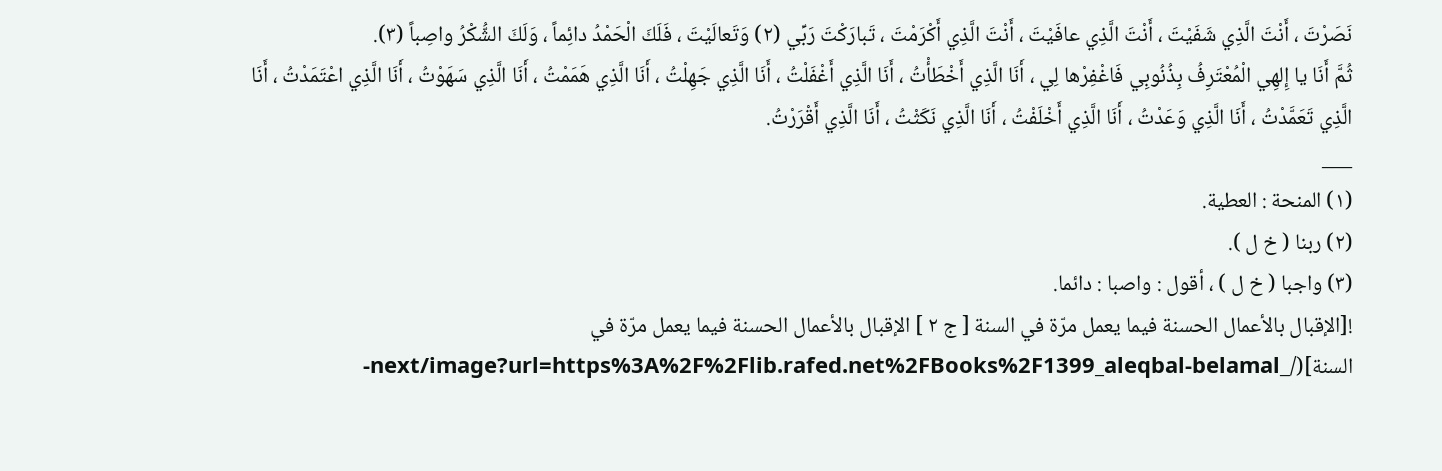نَصَرْتَ ، أَنْتَ الَّذِي شَفَيْتَ ، أَنْتَ الَّذِي عافَيْتَ ، أَنْتَ الَّذِي أَكْرَمْتَ ، تَبارَكْتَ رَبِّي (٢) وَتَعالَيْتَ ، فَلَكَ الْحَمْدُ دائِماً ، وَلَكَ الشُّكْرُ واصِباً (٣).
ثُمَّ أَنَا يا إِلهِي الْمُعْتَرِفُ بِذُنُوبِي فَاغْفِرْها لِي ، أَنَا الَّذِي أَخْطَأْتُ ، أَنَا الَّذِي أَغْفَلْتُ ، أَنَا الَّذِي جَهِلْتُ ، أَنَا الَّذِي هَمَمْتُ ، أَنَا الَّذِي سَهَوْتُ ، أَنَا الَّذِي اعْتَمَدْتُ ، أَنَا الَّذِي تَعَمَّدْتُ ، أَنَا الَّذِي وَعَدْتُ ، أَنَا الَّذِي أَخْلَفْتُ ، أَنَا الَّذِي نَكَثْتُ ، أَنَا الَّذِي أَقْرَرْتُ.
___
(١) المنحة : العطية.
(٢) ربنا ( خ ل ).
(٣) واجبا ( خ ل ) ، أقول : واصبا : دائما.
![الإقبال بالأعمال الحسنة فيما يعمل مرّة في السنة [ ج ٢ ] الإقبال بالأعمال الحسنة فيما يعمل مرّة في السنة](/_next/image?url=https%3A%2F%2Flib.rafed.net%2FBooks%2F1399_aleqbal-belamal-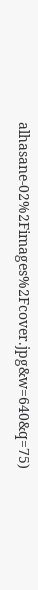alhasane-02%2Fimages%2Fcover.jpg&w=640&q=75)